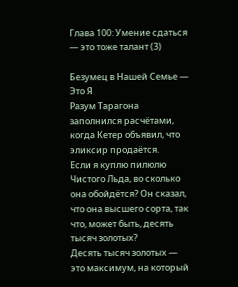Глава 100: Умение сдаться — это тоже талант (3)

Безумец в Нашей Семье — Это Я
Разум Тарагона заполнился расчётами, когда Кетер объявил, что эликсир продаётся.
Если я куплю пилюлю Чистого Льда, во сколько она обойдётся? Он сказал, что она высшего сорта, так что, может быть, десять тысяч золотых?
Десять тысяч золотых — это максимум, на который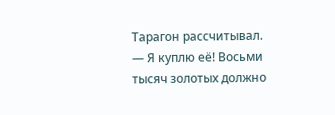Тарагон рассчитывал.
— Я куплю её! Восьми тысяч золотых должно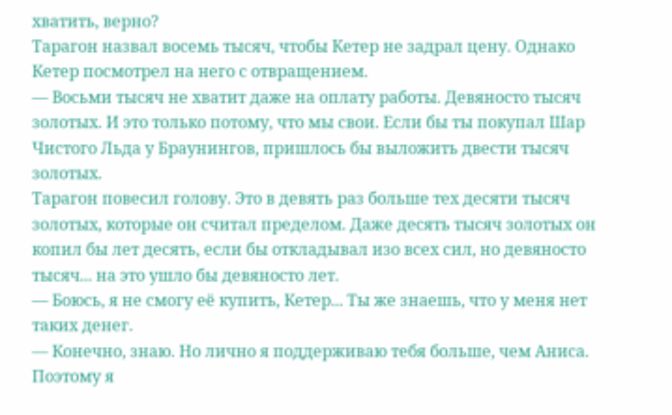хватить, верно?
Тарагон назвал восемь тысяч, чтобы Кетер не задрал цену. Однако Кетер посмотрел на него с отвращением.
— Восьми тысяч не хватит даже на оплату работы. Девяносто тысяч золотых. И это только потому, что мы свои. Если бы ты покупал Шар Чистого Льда у Браунингов, пришлось бы выложить двести тысяч золотых.
Тарагон повесил голову. Это в девять раз больше тех десяти тысяч золотых, которые он считал пределом. Даже десять тысяч золотых он копил бы лет десять, если бы откладывал изо всех сил, но девяносто тысяч... на это ушло бы девяносто лет.
— Боюсь, я не смогу её купить, Кетер... Ты же знаешь, что у меня нет таких денег.
— Конечно, знаю. Но лично я поддерживаю тебя больше, чем Аниса. Поэтому я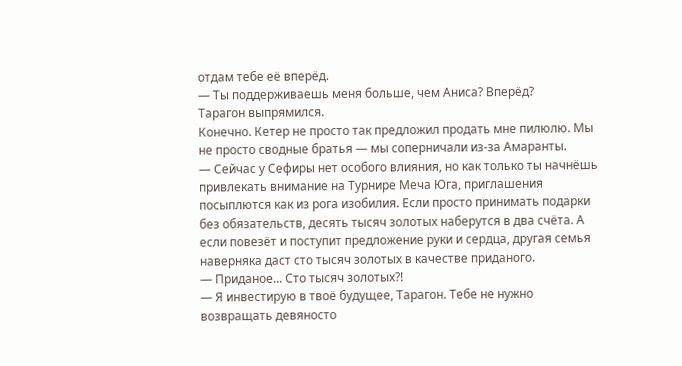отдам тебе её вперёд.
— Ты поддерживаешь меня больше, чем Аниса? Вперёд?
Тарагон выпрямился.
Конечно. Кетер не просто так предложил продать мне пилюлю. Мы не просто сводные братья — мы соперничали из-за Амаранты.
— Сейчас у Сефиры нет особого влияния, но как только ты начнёшь привлекать внимание на Турнире Меча Юга, приглашения посыплются как из рога изобилия. Если просто принимать подарки без обязательств, десять тысяч золотых наберутся в два счёта. А если повезёт и поступит предложение руки и сердца, другая семья наверняка даст сто тысяч золотых в качестве приданого.
— Приданое... Сто тысяч золотых?!
— Я инвестирую в твоё будущее, Тарагон. Тебе не нужно возвращать девяносто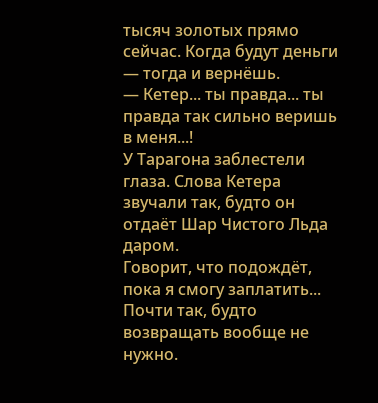тысяч золотых прямо сейчас. Когда будут деньги — тогда и вернёшь.
— Кетер... ты правда... ты правда так сильно веришь в меня...!
У Тарагона заблестели глаза. Слова Кетера звучали так, будто он отдаёт Шар Чистого Льда даром.
Говорит, что подождёт, пока я смогу заплатить...
Почти так, будто возвращать вообще не нужно.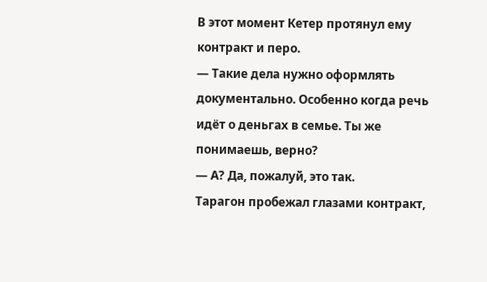В этот момент Кетер протянул ему контракт и перо.
— Такие дела нужно оформлять документально. Особенно когда речь идёт о деньгах в семье. Ты же понимаешь, верно?
— А? Да, пожалуй, это так.
Тарагон пробежал глазами контракт,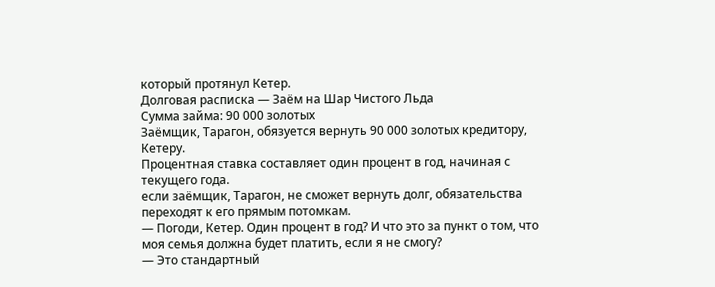который протянул Кетер.
Долговая расписка — Заём на Шар Чистого Льда
Сумма займа: 90 000 золотых
Заёмщик, Тарагон, обязуется вернуть 90 000 золотых кредитору, Кетеру.
Процентная ставка составляет один процент в год, начиная с текущего года.
если заёмщик, Тарагон, не сможет вернуть долг, обязательства переходят к его прямым потомкам.
— Погоди, Кетер. Один процент в год? И что это за пункт о том, что моя семья должна будет платить, если я не смогу?
— Это стандартный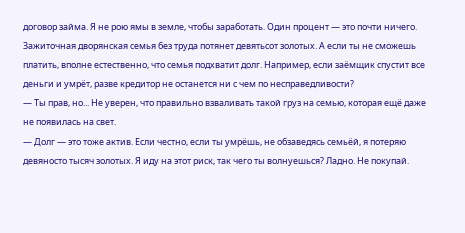договор займа. Я не рою ямы в земле, чтобы заработать. Один процент — это почти ничего. Зажиточная дворянская семья без труда потянет девятьсот золотых. А если ты не сможешь платить, вполне естественно, что семья подхватит долг. Например, если заёмщик спустит все деньги и умрёт, разве кредитор не останется ни с чем по несправедливости?
— Ты прав, но... Не уверен, что правильно взваливать такой груз на семью, которая ещё даже не появилась на свет.
— Долг — это тоже актив. Если честно, если ты умрёшь, не обзаведясь семьёй, я потеряю девяносто тысяч золотых. Я иду на этот риск, так чего ты волнуешься? Ладно. Не покупай.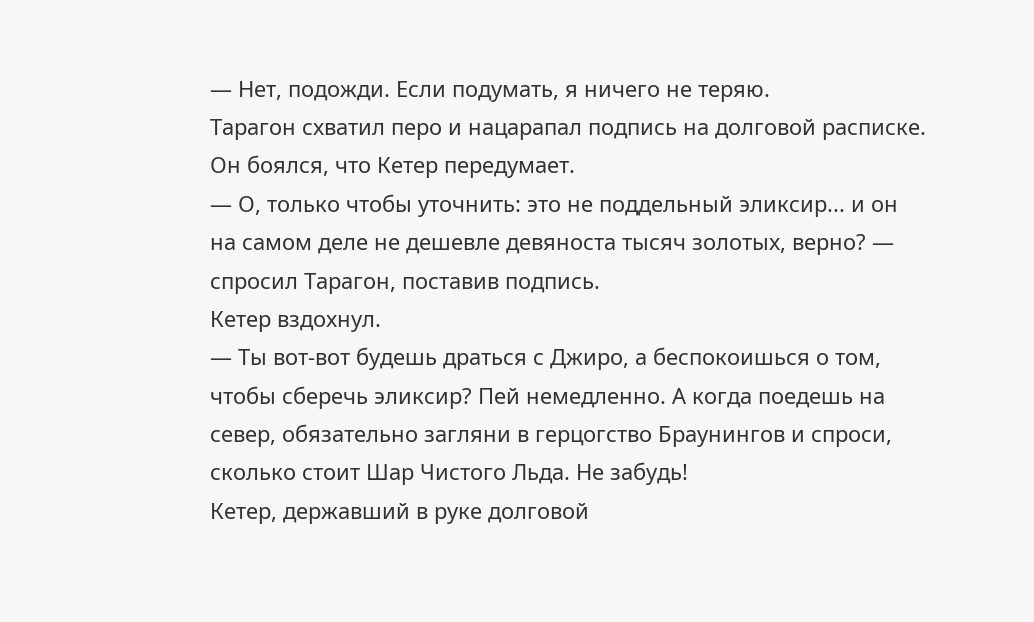— Нет, подожди. Если подумать, я ничего не теряю.
Тарагон схватил перо и нацарапал подпись на долговой расписке. Он боялся, что Кетер передумает.
— О, только чтобы уточнить: это не поддельный эликсир... и он на самом деле не дешевле девяноста тысяч золотых, верно? — спросил Тарагон, поставив подпись.
Кетер вздохнул.
— Ты вот-вот будешь драться с Джиро, а беспокоишься о том, чтобы сберечь эликсир? Пей немедленно. А когда поедешь на север, обязательно загляни в герцогство Браунингов и спроси, сколько стоит Шар Чистого Льда. Не забудь!
Кетер, державший в руке долговой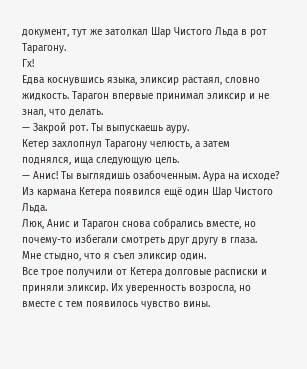документ, тут же затолкал Шар Чистого Льда в рот Тарагону.
Гх!
Едва коснувшись языка, эликсир растаял, словно жидкость. Тарагон впервые принимал эликсир и не знал, что делать.
— Закрой рот. Ты выпускаешь ауру.
Кетер захлопнул Тарагону челюсть, а затем поднялся, ища следующую цель.
— Анис! Ты выглядишь озабоченным. Аура на исходе?
Из кармана Кетера появился ещё один Шар Чистого Льда.
Люк, Анис и Тарагон снова собрались вместе, но почему-то избегали смотреть друг другу в глаза.
Мне стыдно, что я съел эликсир один.
Все трое получили от Кетера долговые расписки и приняли эликсир. Их уверенность возросла, но вместе с тем появилось чувство вины.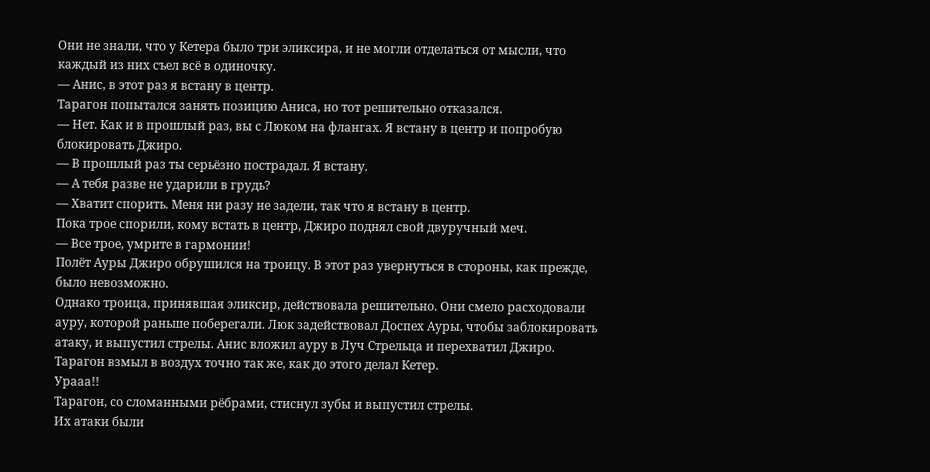Они не знали, что у Кетера было три эликсира, и не могли отделаться от мысли, что каждый из них съел всё в одиночку.
— Анис, в этот раз я встану в центр.
Тарагон попытался занять позицию Аниса, но тот решительно отказался.
— Нет. Как и в прошлый раз, вы с Люком на флангах. Я встану в центр и попробую блокировать Джиро.
— В прошлый раз ты серьёзно пострадал. Я встану.
— А тебя разве не ударили в грудь?
— Хватит спорить. Меня ни разу не задели, так что я встану в центр.
Пока трое спорили, кому встать в центр, Джиро поднял свой двуручный меч.
— Все трое, умрите в гармонии!
Полёт Ауры Джиро обрушился на троицу. В этот раз увернуться в стороны, как прежде, было невозможно.
Однако троица, принявшая эликсир, действовала решительно. Они смело расходовали ауру, которой раньше поберегали. Люк задействовал Доспех Ауры, чтобы заблокировать атаку, и выпустил стрелы. Анис вложил ауру в Луч Стрельца и перехватил Джиро. Тарагон взмыл в воздух точно так же, как до этого делал Кетер.
Урааа!!
Тарагон, со сломанными рёбрами, стиснул зубы и выпустил стрелы.
Их атаки были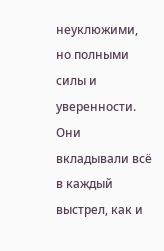неуклюжими, но полными силы и уверенности. Они вкладывали всё в каждый выстрел, как и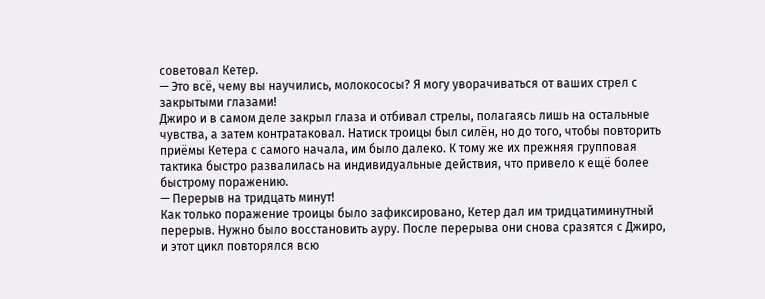советовал Кетер.
— Это всё, чему вы научились, молокососы? Я могу уворачиваться от ваших стрел с закрытыми глазами!
Джиро и в самом деле закрыл глаза и отбивал стрелы, полагаясь лишь на остальные чувства, а затем контратаковал. Натиск троицы был силён, но до того, чтобы повторить приёмы Кетера с самого начала, им было далеко. К тому же их прежняя групповая тактика быстро развалилась на индивидуальные действия, что привело к ещё более быстрому поражению.
— Перерыв на тридцать минут!
Как только поражение троицы было зафиксировано, Кетер дал им тридцатиминутный перерыв. Нужно было восстановить ауру. После перерыва они снова сразятся с Джиро, и этот цикл повторялся всю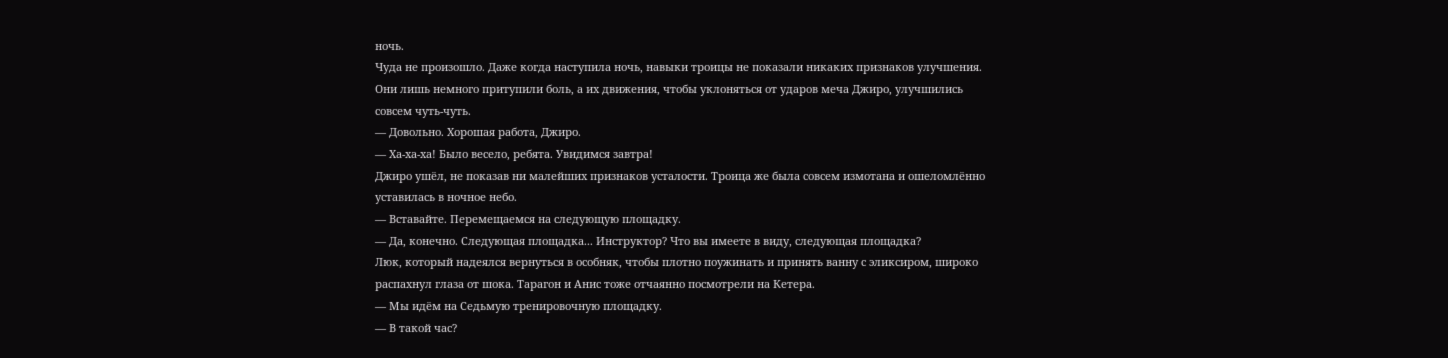ночь.
Чуда не произошло. Даже когда наступила ночь, навыки троицы не показали никаких признаков улучшения. Они лишь немного притупили боль, а их движения, чтобы уклоняться от ударов меча Джиро, улучшились совсем чуть-чуть.
— Довольно. Хорошая работа, Джиро.
— Ха-ха-ха! Было весело, ребята. Увидимся завтра!
Джиро ушёл, не показав ни малейших признаков усталости. Троица же была совсем измотана и ошеломлённо уставилась в ночное небо.
— Вставайте. Перемещаемся на следующую площадку.
— Да, конечно. Следующая площадка... Инструктор? Что вы имеете в виду, следующая площадка?
Люк, который надеялся вернуться в особняк, чтобы плотно поужинать и принять ванну с эликсиром, широко распахнул глаза от шока. Тарагон и Анис тоже отчаянно посмотрели на Кетера.
— Мы идём на Седьмую тренировочную площадку.
— В такой час?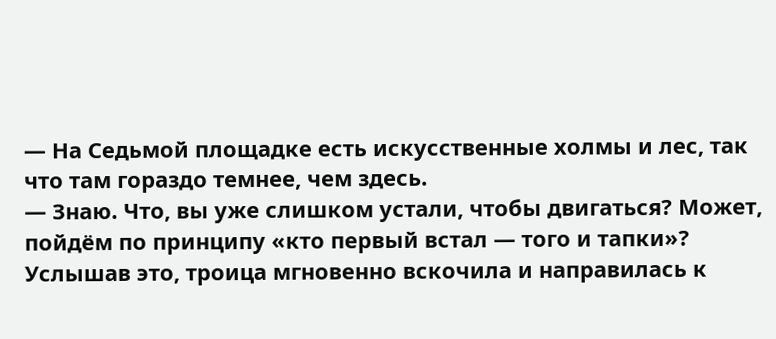— На Седьмой площадке есть искусственные холмы и лес, так что там гораздо темнее, чем здесь.
— Знаю. Что, вы уже слишком устали, чтобы двигаться? Может, пойдём по принципу «кто первый встал — того и тапки»?
Услышав это, троица мгновенно вскочила и направилась к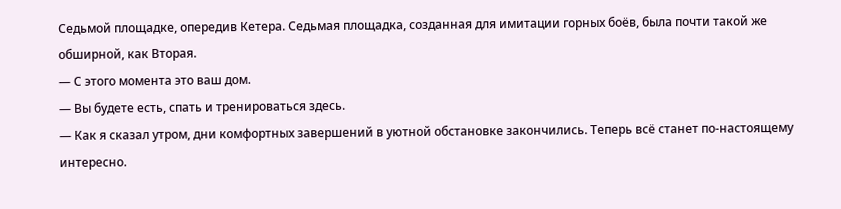Седьмой площадке, опередив Кетера. Седьмая площадка, созданная для имитации горных боёв, была почти такой же обширной, как Вторая.
— С этого момента это ваш дом.
— Вы будете есть, спать и тренироваться здесь.
— Как я сказал утром, дни комфортных завершений в уютной обстановке закончились. Теперь всё станет по-настоящему интересно.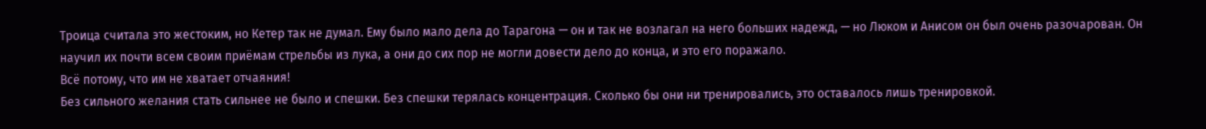Троица считала это жестоким, но Кетер так не думал. Ему было мало дела до Тарагона — он и так не возлагал на него больших надежд, — но Люком и Анисом он был очень разочарован. Он научил их почти всем своим приёмам стрельбы из лука, а они до сих пор не могли довести дело до конца, и это его поражало.
Всё потому, что им не хватает отчаяния!
Без сильного желания стать сильнее не было и спешки. Без спешки терялась концентрация. Сколько бы они ни тренировались, это оставалось лишь тренировкой.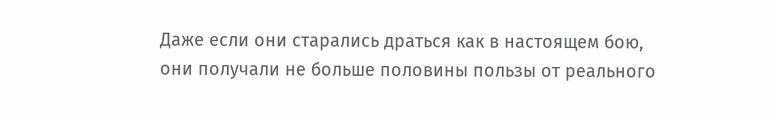Даже если они старались драться как в настоящем бою, они получали не больше половины пользы от реального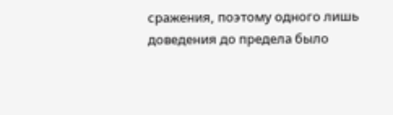сражения, поэтому одного лишь доведения до предела было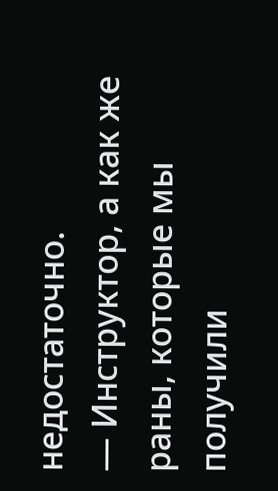недостаточно.
— Инструктор, а как же раны, которые мы получили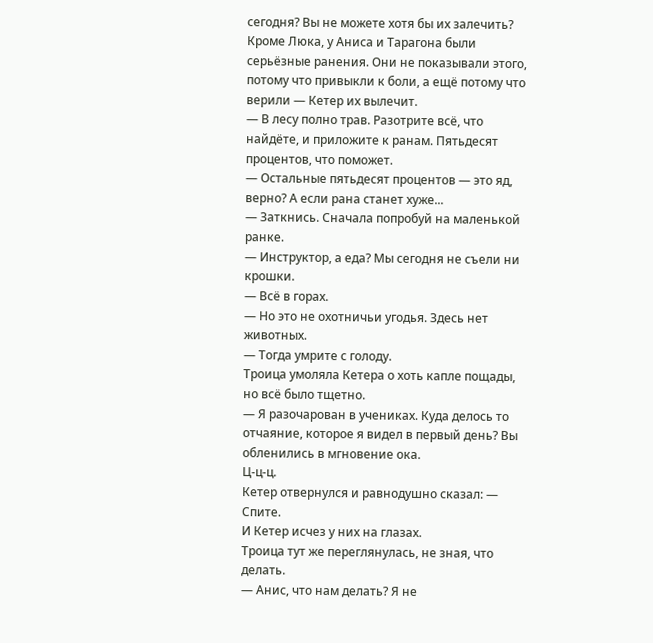сегодня? Вы не можете хотя бы их залечить?
Кроме Люка, у Аниса и Тарагона были серьёзные ранения. Они не показывали этого, потому что привыкли к боли, а ещё потому что верили — Кетер их вылечит.
— В лесу полно трав. Разотрите всё, что найдёте, и приложите к ранам. Пятьдесят процентов, что поможет.
— Остальные пятьдесят процентов — это яд, верно? А если рана станет хуже...
— Заткнись. Сначала попробуй на маленькой ранке.
— Инструктор, а еда? Мы сегодня не съели ни крошки.
— Всё в горах.
— Но это не охотничьи угодья. Здесь нет животных.
— Тогда умрите с голоду.
Троица умоляла Кетера о хоть капле пощады, но всё было тщетно.
— Я разочарован в учениках. Куда делось то отчаяние, которое я видел в первый день? Вы обленились в мгновение ока.
Ц-ц-ц.
Кетер отвернулся и равнодушно сказал: — Спите.
И Кетер исчез у них на глазах.
Троица тут же переглянулась, не зная, что делать.
— Анис, что нам делать? Я не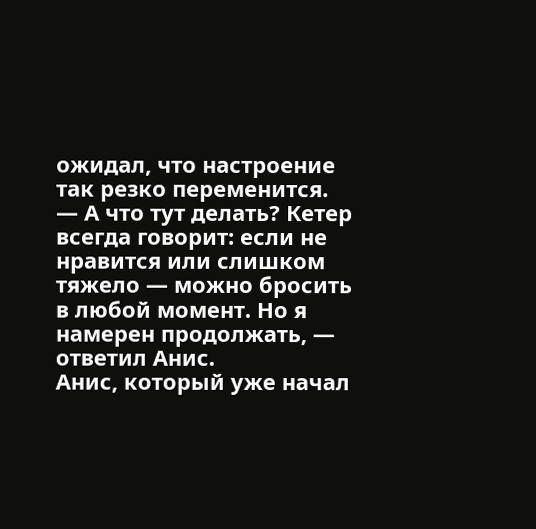ожидал, что настроение так резко переменится.
— А что тут делать? Кетер всегда говорит: если не нравится или слишком тяжело — можно бросить в любой момент. Но я намерен продолжать, — ответил Анис.
Анис, который уже начал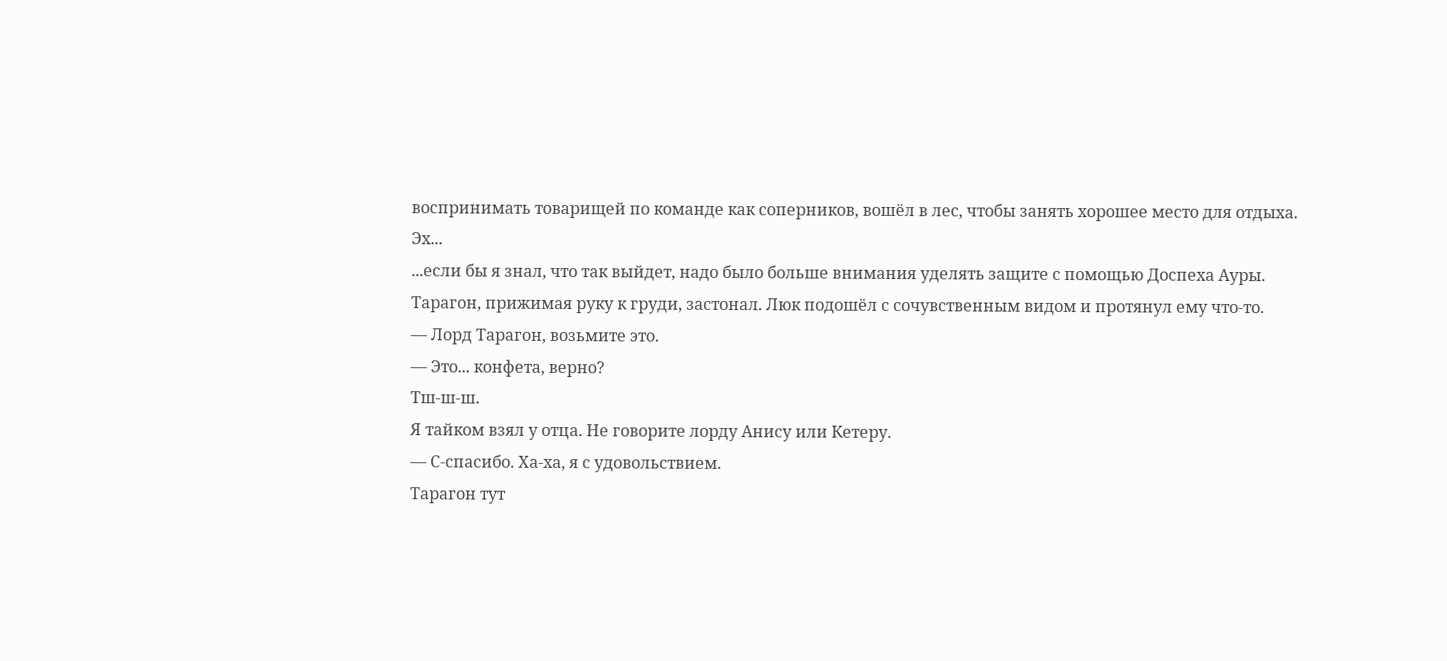воспринимать товарищей по команде как соперников, вошёл в лес, чтобы занять хорошее место для отдыха.
Эх...
...если бы я знал, что так выйдет, надо было больше внимания уделять защите с помощью Доспеха Ауры.
Тарагон, прижимая руку к груди, застонал. Люк подошёл с сочувственным видом и протянул ему что-то.
— Лорд Тарагон, возьмите это.
— Это... конфета, верно?
Тш-ш-ш.
Я тайком взял у отца. Не говорите лорду Анису или Кетеру.
— С-спасибо. Ха-ха, я с удовольствием.
Тарагон тут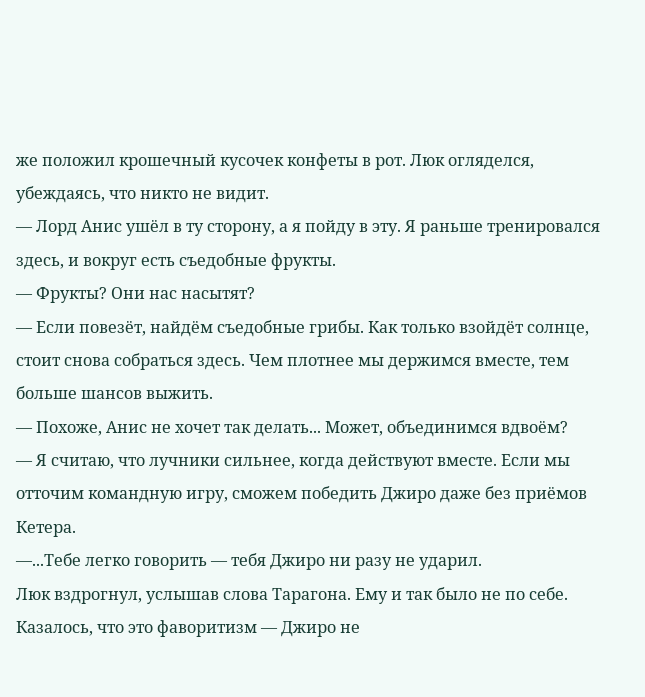же положил крошечный кусочек конфеты в рот. Люк огляделся, убеждаясь, что никто не видит.
— Лорд Анис ушёл в ту сторону, а я пойду в эту. Я раньше тренировался здесь, и вокруг есть съедобные фрукты.
— Фрукты? Они нас насытят?
— Если повезёт, найдём съедобные грибы. Как только взойдёт солнце, стоит снова собраться здесь. Чем плотнее мы держимся вместе, тем больше шансов выжить.
— Похоже, Анис не хочет так делать... Может, объединимся вдвоём?
— Я считаю, что лучники сильнее, когда действуют вместе. Если мы отточим командную игру, сможем победить Джиро даже без приёмов Кетера.
—...Тебе легко говорить — тебя Джиро ни разу не ударил.
Люк вздрогнул, услышав слова Тарагона. Ему и так было не по себе. Казалось, что это фаворитизм — Джиро не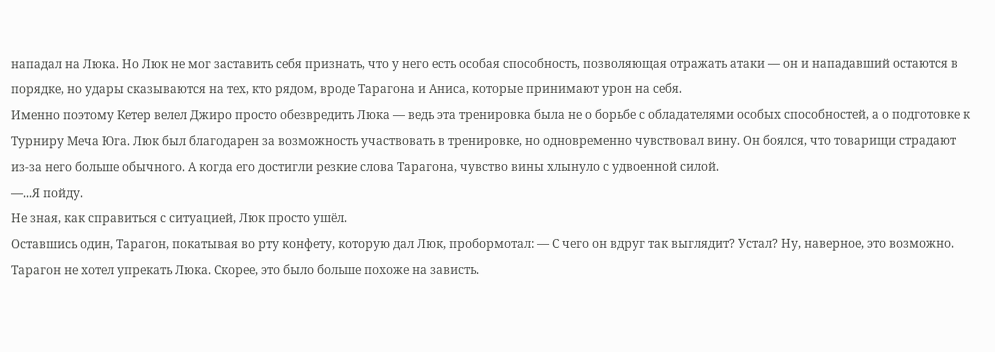нападал на Люка. Но Люк не мог заставить себя признать, что у него есть особая способность, позволяющая отражать атаки — он и нападавший остаются в порядке, но удары сказываются на тех, кто рядом, вроде Тарагона и Аниса, которые принимают урон на себя.
Именно поэтому Кетер велел Джиро просто обезвредить Люка — ведь эта тренировка была не о борьбе с обладателями особых способностей, а о подготовке к Турниру Меча Юга. Люк был благодарен за возможность участвовать в тренировке, но одновременно чувствовал вину. Он боялся, что товарищи страдают из-за него больше обычного. А когда его достигли резкие слова Тарагона, чувство вины хлынуло с удвоенной силой.
—...Я пойду.
Не зная, как справиться с ситуацией, Люк просто ушёл.
Оставшись один, Тарагон, покатывая во рту конфету, которую дал Люк, пробормотал: — С чего он вдруг так выглядит? Устал? Ну, наверное, это возможно.
Тарагон не хотел упрекать Люка. Скорее, это было больше похоже на зависть.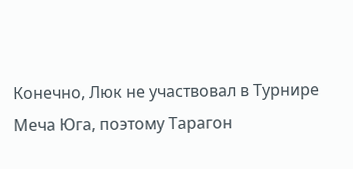Конечно, Люк не участвовал в Турнире Меча Юга, поэтому Тарагон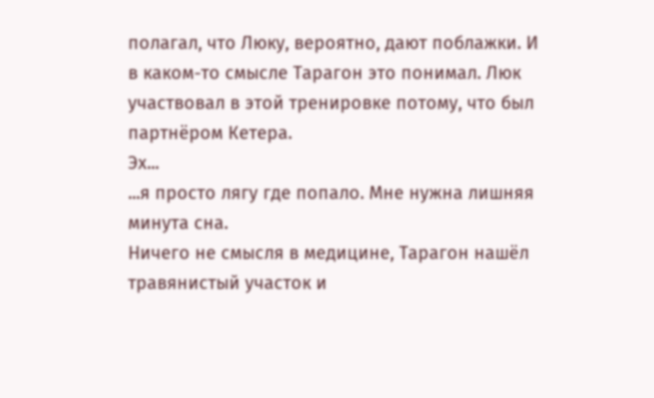полагал, что Люку, вероятно, дают поблажки. И в каком-то смысле Тарагон это понимал. Люк участвовал в этой тренировке потому, что был партнёром Кетера.
Эх...
...я просто лягу где попало. Мне нужна лишняя минута сна.
Ничего не смысля в медицине, Тарагон нашёл травянистый участок и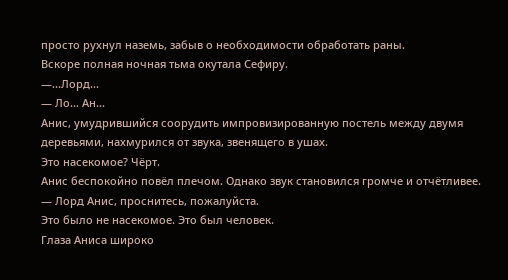просто рухнул наземь, забыв о необходимости обработать раны.
Вскоре полная ночная тьма окутала Сефиру.
—...Лорд...
— Ло... Ан...
Анис, умудрившийся соорудить импровизированную постель между двумя деревьями, нахмурился от звука, звенящего в ушах.
Это насекомое? Чёрт.
Анис беспокойно повёл плечом. Однако звук становился громче и отчётливее.
— Лорд Анис, проснитесь, пожалуйста.
Это было не насекомое. Это был человек.
Глаза Аниса широко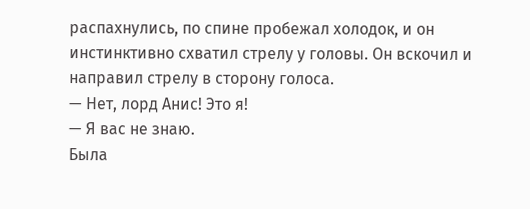распахнулись, по спине пробежал холодок, и он инстинктивно схватил стрелу у головы. Он вскочил и направил стрелу в сторону голоса.
— Нет, лорд Анис! Это я!
— Я вас не знаю.
Была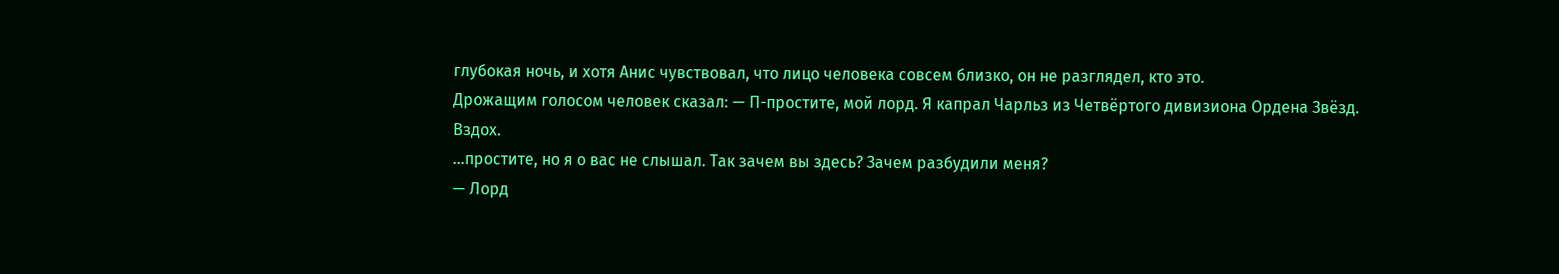глубокая ночь, и хотя Анис чувствовал, что лицо человека совсем близко, он не разглядел, кто это.
Дрожащим голосом человек сказал: — П-простите, мой лорд. Я капрал Чарльз из Четвёртого дивизиона Ордена Звёзд.
Вздох.
...простите, но я о вас не слышал. Так зачем вы здесь? Зачем разбудили меня?
— Лорд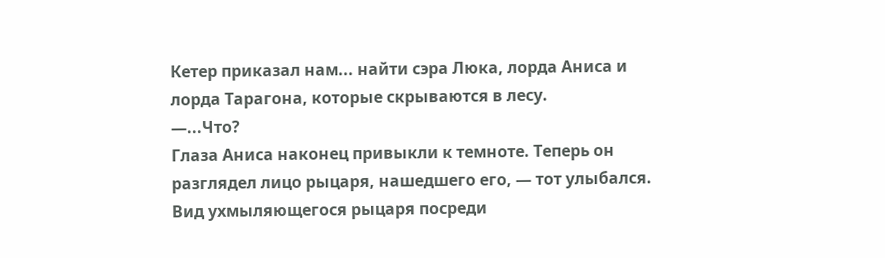Кетер приказал нам... найти сэра Люка, лорда Аниса и лорда Тарагона, которые скрываются в лесу.
—...Что?
Глаза Аниса наконец привыкли к темноте. Теперь он разглядел лицо рыцаря, нашедшего его, — тот улыбался. Вид ухмыляющегося рыцаря посреди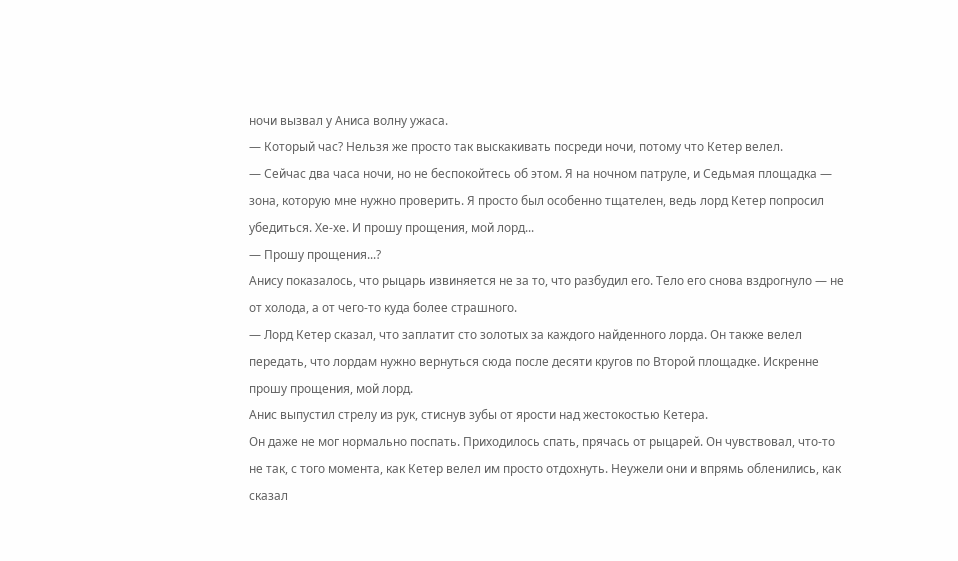ночи вызвал у Аниса волну ужаса.
— Который час? Нельзя же просто так выскакивать посреди ночи, потому что Кетер велел.
— Сейчас два часа ночи, но не беспокойтесь об этом. Я на ночном патруле, и Седьмая площадка — зона, которую мне нужно проверить. Я просто был особенно тщателен, ведь лорд Кетер попросил убедиться. Хе-хе. И прошу прощения, мой лорд...
— Прошу прощения...?
Анису показалось, что рыцарь извиняется не за то, что разбудил его. Тело его снова вздрогнуло — не от холода, а от чего-то куда более страшного.
— Лорд Кетер сказал, что заплатит сто золотых за каждого найденного лорда. Он также велел передать, что лордам нужно вернуться сюда после десяти кругов по Второй площадке. Искренне прошу прощения, мой лорд.
Анис выпустил стрелу из рук, стиснув зубы от ярости над жестокостью Кетера.
Он даже не мог нормально поспать. Приходилось спать, прячась от рыцарей. Он чувствовал, что-то не так, с того момента, как Кетер велел им просто отдохнуть. Неужели они и впрямь обленились, как сказал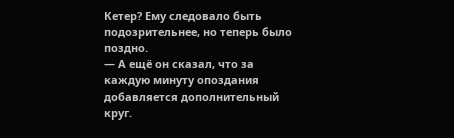Кетер? Ему следовало быть подозрительнее, но теперь было поздно.
— А ещё он сказал, что за каждую минуту опоздания добавляется дополнительный круг.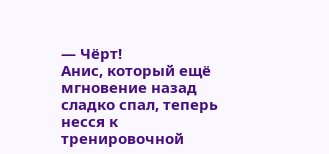— Чёрт!
Анис, который ещё мгновение назад сладко спал, теперь несся к тренировочной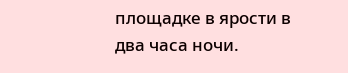площадке в ярости в два часа ночи.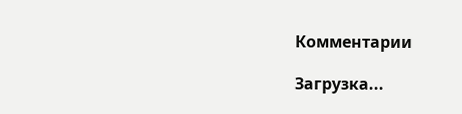Комментарии

Загрузка...